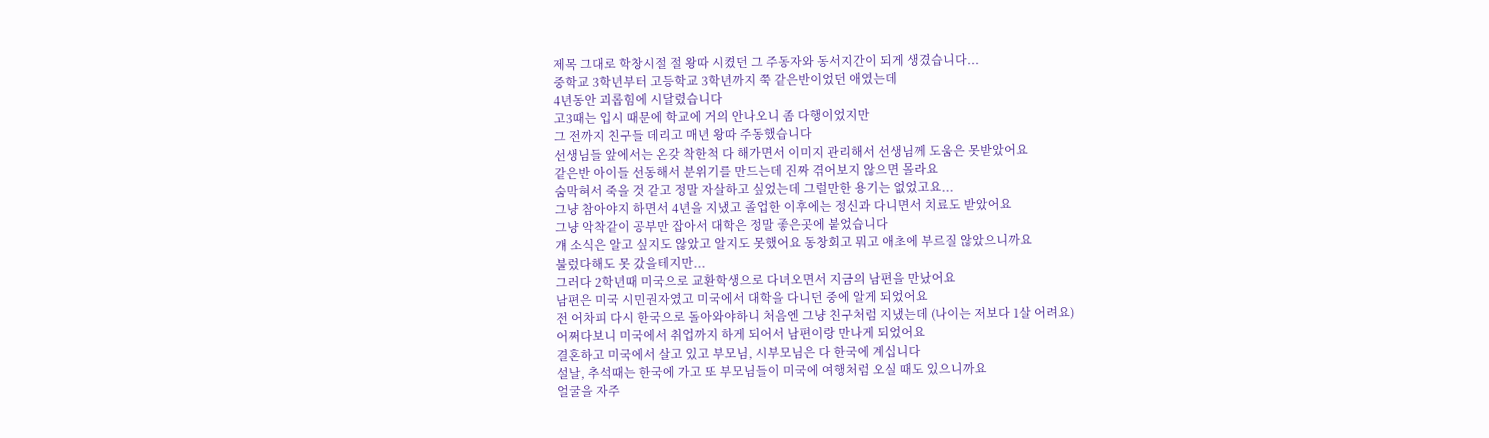제목 그대로 학창시절 절 왕따 시켰던 그 주동자와 동서지간이 되게 생겼습니다...
중학교 3학년부터 고등학교 3학년까지 쭉 같은반이었던 애였는데
4년동안 괴롭힘에 시달렸습니다
고3때는 입시 때문에 학교에 거의 안나오니 좀 다행이었지만
그 전까지 친구들 데리고 매년 왕따 주동했습니다
선생님들 앞에서는 온갖 착한척 다 해가면서 이미지 관리해서 선생님께 도움은 못받았어요
같은반 아이들 선동해서 분위기를 만드는데 진짜 겪어보지 않으면 몰라요
숨막혀서 죽을 것 같고 정말 자살하고 싶었는데 그럴만한 용기는 없었고요...
그냥 참아야지 하면서 4년을 지냈고 졸업한 이후에는 정신과 다니면서 치료도 받았어요
그냥 악착같이 공부만 잡아서 대학은 정말 좋은곳에 붙었습니다
걔 소식은 알고 싶지도 않았고 알지도 못했어요 동창회고 뭐고 애초에 부르질 않았으니까요
불렀다해도 못 갔을테지만...
그러다 2학년때 미국으로 교환학생으로 다녀오면서 지금의 남편을 만났어요
남편은 미국 시민권자였고 미국에서 대학을 다니던 중에 알게 되었어요
전 어차피 다시 한국으로 돌아와야하니 처음엔 그냥 친구처럼 지냈는데 (나이는 저보다 1살 어려요)
어쩌다보니 미국에서 취업까지 하게 되어서 남편이랑 만나게 되었어요
결혼하고 미국에서 살고 있고 부모님, 시부모님은 다 한국에 계십니다
설날, 추석때는 한국에 가고 또 부모님들이 미국에 여행처럼 오실 때도 있으니까요
얼굴을 자주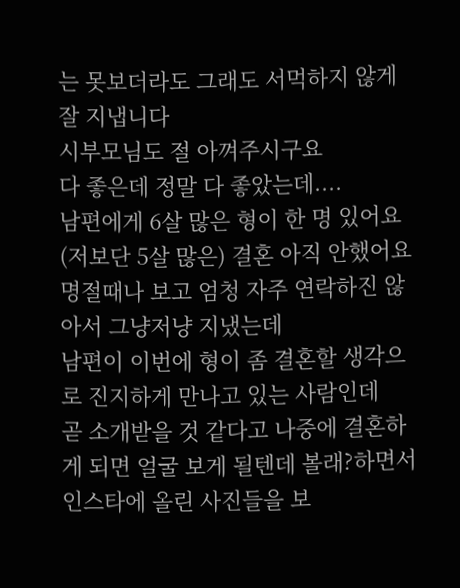는 못보더라도 그래도 서먹하지 않게 잘 지냅니다
시부모님도 절 아껴주시구요
다 좋은데 정말 다 좋았는데....
남편에게 6살 많은 형이 한 명 있어요(저보단 5살 많은) 결혼 아직 안했어요
명절때나 보고 엄청 자주 연락하진 않아서 그냥저냥 지냈는데
남편이 이번에 형이 좀 결혼할 생각으로 진지하게 만나고 있는 사람인데
곧 소개받을 것 같다고 나중에 결혼하게 되면 얼굴 보게 될텐데 볼래?하면서 인스타에 올린 사진들을 보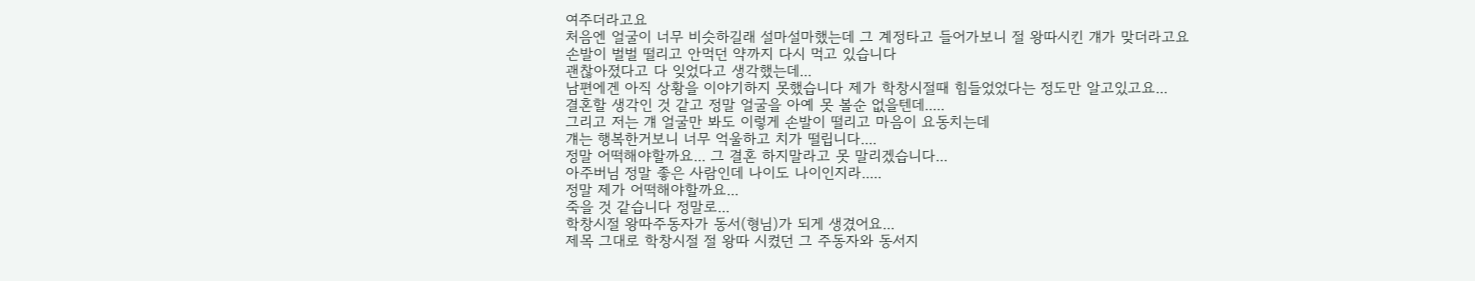여주더라고요
처음엔 얼굴이 너무 비슷하길래 설마설마했는데 그 계정타고 들어가보니 절 왕따시킨 걔가 맞더라고요
손발이 벌벌 떨리고 안먹던 약까지 다시 먹고 있습니다
괜찮아졌다고 다 잊었다고 생각했는데...
남편에겐 아직 상황을 이야기하지 못했습니다 제가 학창시절때 힘들었었다는 정도만 알고있고요...
결혼할 생각인 것 같고 정말 얼굴을 아예 못 볼순 없을텐데.....
그리고 저는 걔 얼굴만 봐도 이렇게 손발이 떨리고 마음이 요동치는데
걔는 행복한거보니 너무 억울하고 치가 떨립니다....
정말 어떡해야할까요... 그 결혼 하지말라고 못 말리겠습니다...
아주버님 정말 좋은 사람인데 나이도 나이인지라.....
정말 제가 어떡해야할까요...
죽을 것 같습니다 정말로...
학창시절 왕따주동자가 동서(형님)가 되게 생겼어요...
제목 그대로 학창시절 절 왕따 시켰던 그 주동자와 동서지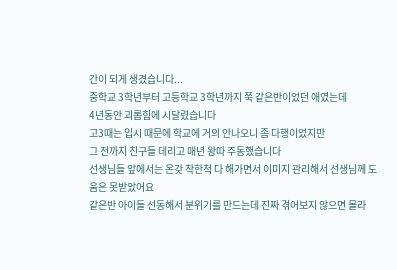간이 되게 생겼습니다...
중학교 3학년부터 고등학교 3학년까지 쭉 같은반이었던 애였는데
4년동안 괴롭힘에 시달렸습니다
고3때는 입시 때문에 학교에 거의 안나오니 좀 다행이었지만
그 전까지 친구들 데리고 매년 왕따 주동했습니다
선생님들 앞에서는 온갖 착한척 다 해가면서 이미지 관리해서 선생님께 도움은 못받았어요
같은반 아이들 선동해서 분위기를 만드는데 진짜 겪어보지 않으면 몰라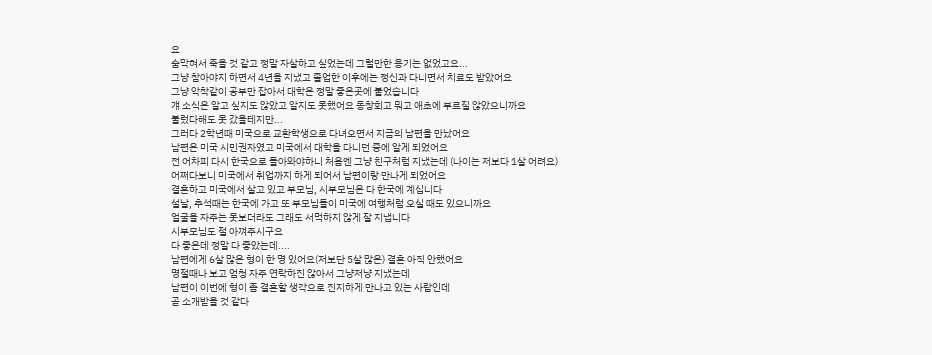요
숨막혀서 죽을 것 같고 정말 자살하고 싶었는데 그럴만한 용기는 없었고요...
그냥 참아야지 하면서 4년을 지냈고 졸업한 이후에는 정신과 다니면서 치료도 받았어요
그냥 악착같이 공부만 잡아서 대학은 정말 좋은곳에 붙었습니다
걔 소식은 알고 싶지도 않았고 알지도 못했어요 동창회고 뭐고 애초에 부르질 않았으니까요
불렀다해도 못 갔을테지만...
그러다 2학년때 미국으로 교환학생으로 다녀오면서 지금의 남편을 만났어요
남편은 미국 시민권자였고 미국에서 대학을 다니던 중에 알게 되었어요
전 어차피 다시 한국으로 돌아와야하니 처음엔 그냥 친구처럼 지냈는데 (나이는 저보다 1살 어려요)
어쩌다보니 미국에서 취업까지 하게 되어서 남편이랑 만나게 되었어요
결혼하고 미국에서 살고 있고 부모님, 시부모님은 다 한국에 계십니다
설날, 추석때는 한국에 가고 또 부모님들이 미국에 여행처럼 오실 때도 있으니까요
얼굴을 자주는 못보더라도 그래도 서먹하지 않게 잘 지냅니다
시부모님도 절 아껴주시구요
다 좋은데 정말 다 좋았는데....
남편에게 6살 많은 형이 한 명 있어요(저보단 5살 많은) 결혼 아직 안했어요
명절때나 보고 엄청 자주 연락하진 않아서 그냥저냥 지냈는데
남편이 이번에 형이 좀 결혼할 생각으로 진지하게 만나고 있는 사람인데
곧 소개받을 것 같다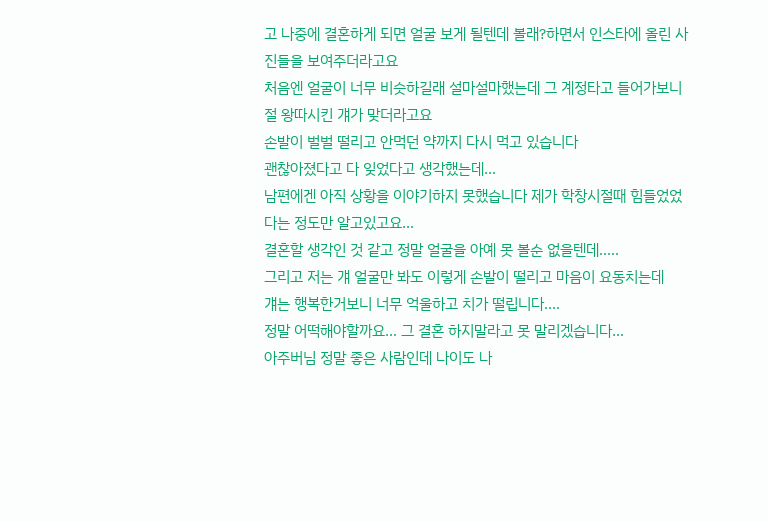고 나중에 결혼하게 되면 얼굴 보게 될텐데 볼래?하면서 인스타에 올린 사진들을 보여주더라고요
처음엔 얼굴이 너무 비슷하길래 설마설마했는데 그 계정타고 들어가보니 절 왕따시킨 걔가 맞더라고요
손발이 벌벌 떨리고 안먹던 약까지 다시 먹고 있습니다
괜찮아졌다고 다 잊었다고 생각했는데...
남편에겐 아직 상황을 이야기하지 못했습니다 제가 학창시절때 힘들었었다는 정도만 알고있고요...
결혼할 생각인 것 같고 정말 얼굴을 아예 못 볼순 없을텐데.....
그리고 저는 걔 얼굴만 봐도 이렇게 손발이 떨리고 마음이 요동치는데
걔는 행복한거보니 너무 억울하고 치가 떨립니다....
정말 어떡해야할까요... 그 결혼 하지말라고 못 말리겠습니다...
아주버님 정말 좋은 사람인데 나이도 나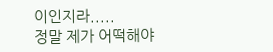이인지라.....
정말 제가 어떡해야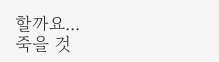할까요...
죽을 것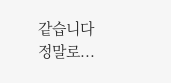같습니다 정말로...